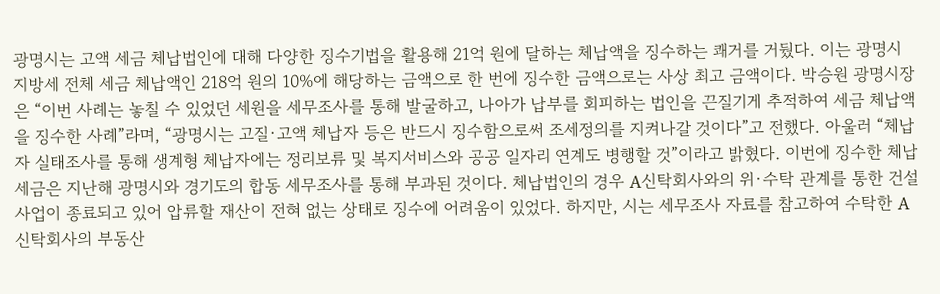광명시는 고액 세금 체납법인에 대해 다양한 징수기법을 활용해 21억 원에 달하는 체납액을 징수하는 쾌거를 거뒀다. 이는 광명시 지방세 전체 세금 체납액인 218억 원의 10%에 해당하는 금액으로 한 번에 징수한 금액으로는 사상 최고 금액이다. 박승원 광명시장은 “이번 사례는 놓칠 수 있었던 세원을 세무조사를 통해 발굴하고, 나아가 납부를 회피하는 법인을 끈질기게 추적하여 세금 체납액을 징수한 사례”라며, “광명시는 고질·고액 체납자 등은 반드시 징수함으로써 조세정의를 지켜나갈 것이다”고 전했다. 아울러 “체납자 실태조사를 통해 생계형 체납자에는 정리보류 및 복지서비스와 공공 일자리 연계도 병행할 것”이라고 밝혔다. 이번에 징수한 체납세금은 지난해 광명시와 경기도의 합동 세무조사를 통해 부과된 것이다. 체납법인의 경우 A신탁회사와의 위·수탁 관계를 통한 건설사업이 종료되고 있어 압류할 재산이 전혀 없는 상태로 징수에 어려움이 있었다. 하지만, 시는 세무조사 자료를 참고하여 수탁한 A신탁회사의 부동산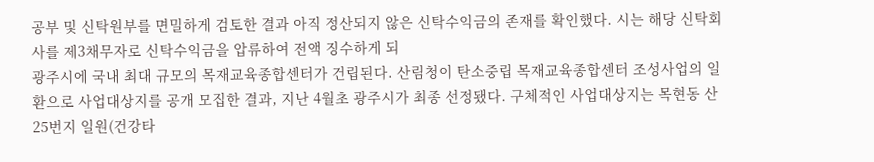공부 및 신탁원부를 면밀하게 검토한 결과 아직 정산되지 않은 신탁수익금의 존재를 확인했다. 시는 해당 신탁회사를 제3채무자로 신탁수익금을 압류하여 전액 징수하게 되
광주시에 국내 최대 규모의 목재교육종합센터가 건립된다. 산림청이 탄소중립 목재교육종합센터 조성사업의 일환으로 사업대상지를 공개 모집한 결과, 지난 4월초 광주시가 최종 선정됐다. 구체적인 사업대상지는 목현동 산 25번지 일원(건강타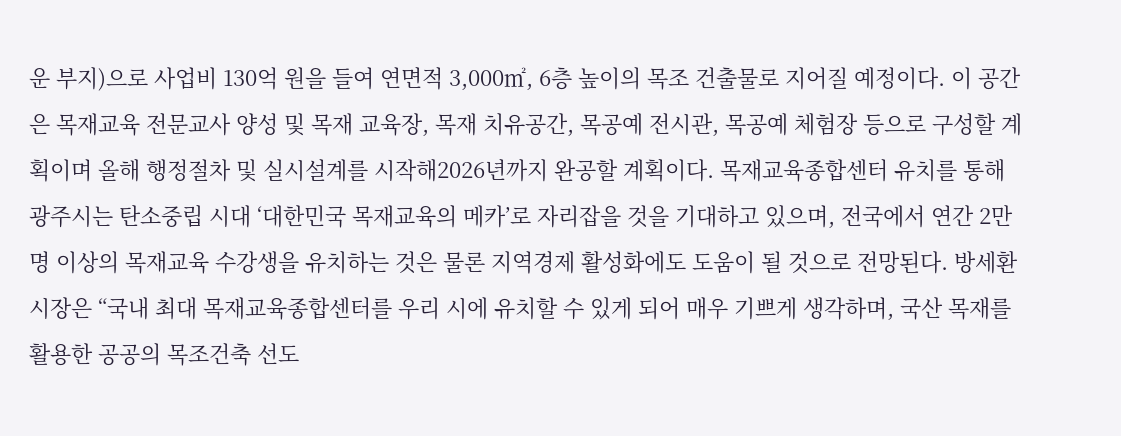운 부지)으로 사업비 130억 원을 들여 연면적 3,000㎡, 6층 높이의 목조 건출물로 지어질 예정이다. 이 공간은 목재교육 전문교사 양성 및 목재 교육장, 목재 치유공간, 목공예 전시관, 목공예 체험장 등으로 구성할 계획이며 올해 행정절차 및 실시설계를 시작해2026년까지 완공할 계획이다. 목재교육종합센터 유치를 통해 광주시는 탄소중립 시대 ‘대한민국 목재교육의 메카’로 자리잡을 것을 기대하고 있으며, 전국에서 연간 2만명 이상의 목재교육 수강생을 유치하는 것은 물론 지역경제 활성화에도 도움이 될 것으로 전망된다. 방세환 시장은 “국내 최대 목재교육종합센터를 우리 시에 유치할 수 있게 되어 매우 기쁘게 생각하며, 국산 목재를 활용한 공공의 목조건축 선도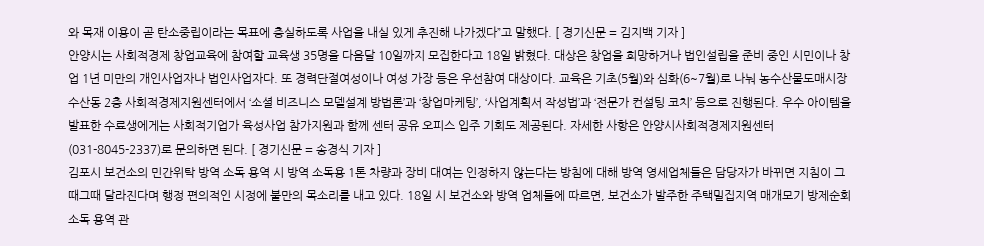와 목재 이용이 곧 탄소중립이라는 목표에 충실하도록 사업을 내실 있게 추진해 나가겠다”고 말했다. [ 경기신문 = 김지백 기자 ]
안양시는 사회적경제 창업교육에 참여할 교육생 35명을 다음달 10일까지 모집한다고 18일 밝혔다. 대상은 창업을 희망하거나 법인설립을 준비 중인 시민이나 창업 1년 미만의 개인사업자나 법인사업자다. 또 경력단절여성이나 여성 가장 등은 우선참여 대상이다. 교육은 기초(5월)와 심화(6~7월)로 나눠 농수산물도매시장 수산동 2층 사회적경제지원센터에서 ‘소셜 비즈니스 모델설계 방법론’과 ‘창업마케팅’, ‘사업계획서 작성법’과 ‘전문가 컨설팅 코치’ 등으로 진행된다. 우수 아이템을 발표한 수료생에게는 사회적기업가 육성사업 참가지원과 함께 센터 공유 오피스 입주 기회도 제공된다. 자세한 사항은 안양시사회적경제지원센터(031-8045-2337)로 문의하면 된다. [ 경기신문 = 송경식 기자 ]
김포시 보건소의 민간위탁 방역 소독 용역 시 방역 소독용 1톤 차량과 장비 대여는 인정하지 않는다는 방침에 대해 방역 영세업체들은 담당자가 바뀌면 지침이 그때그때 달라진다며 행정 편의적인 시정에 불만의 목소리를 내고 있다. 18일 시 보건소와 방역 업체들에 따르면, 보건소가 발주한 주택밀집지역 매개모기 방제순회 소독 용역 관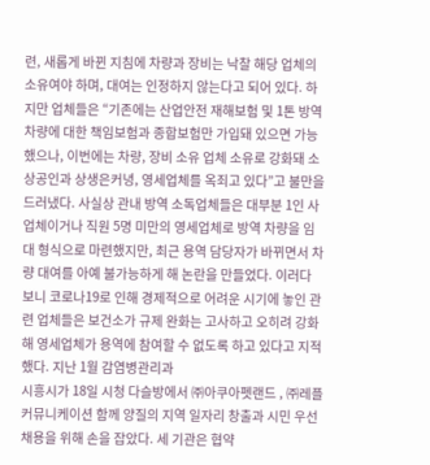련, 새롭게 바뀐 지침에 차량과 장비는 낙찰 해당 업체의 소유여야 하며, 대여는 인정하지 않는다고 되어 있다. 하지만 업체들은 “기존에는 산업안전 재해보험 및 1톤 방역 차량에 대한 책임보험과 종합보험만 가입돼 있으면 가능했으나, 이번에는 차량, 장비 소유 업체 소유로 강화돼 소상공인과 상생은커녕, 영세업체를 옥죄고 있다”고 불만을 드러냈다. 사실상 관내 방역 소독업체들은 대부분 1인 사업체이거나 직원 5명 미만의 영세업체로 방역 차량을 임대 형식으로 마련했지만, 최근 용역 담당자가 바뀌면서 차량 대여를 아예 불가능하게 해 논란을 만들었다. 이러다 보니 코로나19로 인해 경제적으로 어려운 시기에 놓인 관련 업체들은 보건소가 규제 완화는 고사하고 오히려 강화해 영세업체가 용역에 참여할 수 없도록 하고 있다고 지적했다. 지난 1월 감염병관리과
시흥시가 18일 시청 다슬방에서 ㈜아쿠아펫랜드 , ㈜레플커뮤니케이션 함께 양질의 지역 일자리 창출과 시민 우선 채용을 위해 손을 잡았다. 세 기관은 협약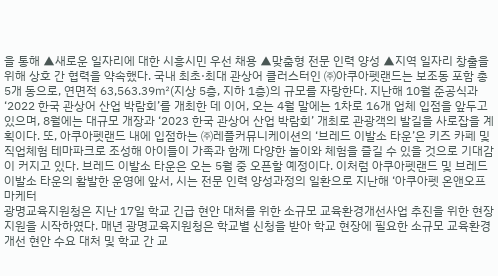을 통해 ▲새로운 일자리에 대한 시흥시민 우선 채용 ▲맞춤형 전문 인력 양성 ▲지역 일자리 창출을 위해 상호 간 협력을 약속했다. 국내 최초·최대 관상어 클러스터인 ㈜아쿠아펫랜드는 보조동 포함 총 5개 동으로, 연면적 63,563.39㎡(지상 5층, 지하 1층)의 규모를 자랑한다. 지난해 10월 준공식과 ‘2022 한국 관상어 산업 박람회’를 개최한 데 이어, 오는 4월 말에는 1차로 16개 업체 입점을 앞두고 있으며, 8월에는 대규모 개장과 ‘2023 한국 관상어 산업 박람회’ 개최로 관광객의 발길을 사로잡을 계획이다. 또, 아쿠아펫랜드 내에 입점하는 ㈜레플커뮤니케이션의 ‘브레드 이발소 타운’은 키즈 카페 및 직업체험 테마파크로 조성해 아이들이 가족과 함께 다양한 놀이와 체험을 즐길 수 있을 것으로 기대감이 커지고 있다. 브레드 이발소 타운은 오는 5월 중 오픈할 예정이다. 이처럼 아쿠아펫랜드 및 브레드 이발소 타운의 활발한 운영에 앞서, 시는 전문 인력 양성과정의 일환으로 지난해 ‘아쿠아펫 온앤오프 마케터
광명교육지원청은 지난 17일 학교 긴급 현안 대처를 위한 소규모 교육환경개선사업 추진을 위한 현장 지원을 시작하였다. 매년 광명교육지원청은 학교별 신청을 받아 학교 현장에 필요한 소규모 교육환경개선 현안 수요 대처 및 학교 간 교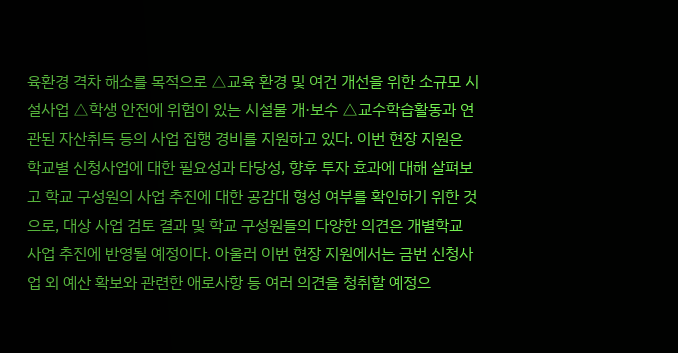육환경 격차 해소를 목적으로 △교육 환경 및 여건 개선을 위한 소규모 시설사업 △학생 안전에 위험이 있는 시설물 개·보수 △교수학습활동과 연관된 자산취득 등의 사업 집행 경비를 지원하고 있다. 이번 현장 지원은 학교별 신청사업에 대한 필요성과 타당성, 향후 투자 효과에 대해 살펴보고 학교 구성원의 사업 추진에 대한 공감대 형성 여부를 확인하기 위한 것으로, 대상 사업 검토 결과 및 학교 구성원들의 다양한 의견은 개별학교 사업 추진에 반영될 예정이다. 아울러 이번 현장 지원에서는 금번 신청사업 외 예산 확보와 관련한 애로사항 등 여러 의견을 청취할 예정으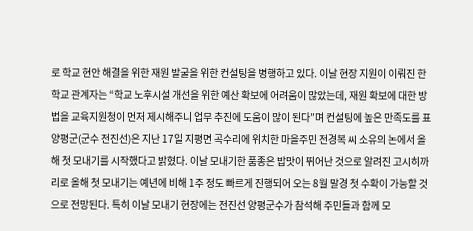로 학교 현안 해결을 위한 재원 발굴을 위한 컨설팅을 병행하고 있다. 이날 현장 지원이 이뤄진 한 학교 관계자는 “학교 노후시설 개선을 위한 예산 확보에 어려움이 많았는데, 재원 확보에 대한 방법을 교육지원청이 먼저 제시해주니 업무 추진에 도움이 많이 된다”며 컨설팅에 높은 만족도를 표
양평군(군수 전진선)은 지난 17일 지평면 곡수리에 위치한 마을주민 전경복 씨 소유의 논에서 올해 첫 모내기를 시작했다고 밝혔다. 이날 모내기한 품종은 밥맛이 뛰어난 것으로 알려진 고시히까리로 올해 첫 모내기는 예년에 비해 1주 정도 빠르게 진행되어 오는 8월 말경 첫 수확이 가능할 것으로 전망된다. 특히 이날 모내기 현장에는 전진선 양평군수가 참석해 주민들과 함께 모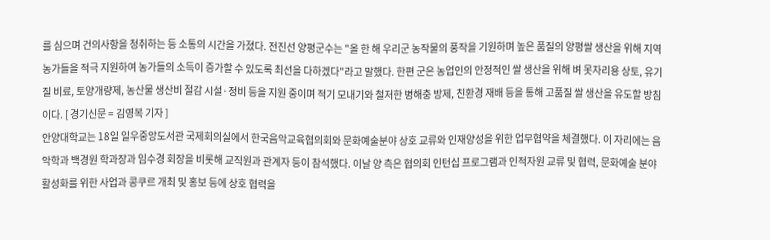를 심으며 건의사항을 청취하는 등 소통의 시간을 가졌다. 전진선 양평군수는 "올 한 해 우리군 농작물의 풍작을 기원하며 높은 품질의 양평쌀 생산을 위해 지역 농가들을 적극 지원하여 농가들의 소득이 증가할 수 있도록 최선을 다하겠다"라고 말했다. 한편 군은 농업인의 안정적인 쌀 생산을 위해 벼 못자리용 상토, 유기질 비료, 토양개량제, 농산물 생산비 절감 시설·정비 등을 지원 중이며 적기 모내기와 철저한 병해충 방제, 친환경 재배 등을 통해 고품질 쌀 생산을 유도할 방침이다. [ 경기신문 = 김영복 기자 ]
안양대학교는 18일 일우중앙도서관 국제회의실에서 한국음악교육협의회와 문화예술분야 상호 교류와 인재양성을 위한 업무협약을 체결했다. 이 자리에는 음악학과 백경원 학과장과 임수경 회장을 비롯해 교직원과 관계자 등이 참석했다. 이날 양 측은 협의회 인턴십 프로그램과 인적자원 교류 및 협력, 문화예술 분야 활성화를 위한 사업과 콩쿠르 개최 및 홍보 등에 상호 협력을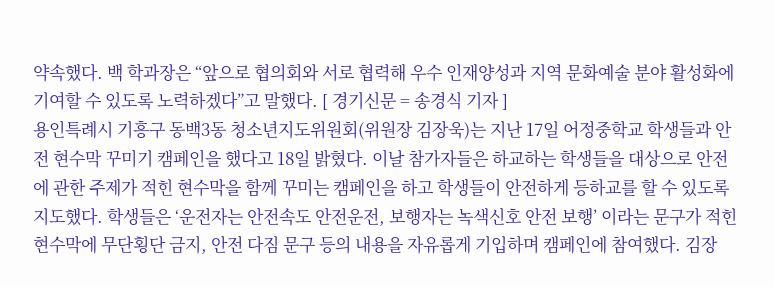약속했다. 백 학과장은 “앞으로 협의회와 서로 협력해 우수 인재양성과 지역 문화예술 분야 활성화에 기여할 수 있도록 노력하겠다”고 말했다. [ 경기신문 = 송경식 기자 ]
용인특례시 기흥구 동백3동 청소년지도위원회(위원장 김장욱)는 지난 17일 어정중학교 학생들과 안전 현수막 꾸미기 캠페인을 했다고 18일 밝혔다. 이날 참가자들은 하교하는 학생들을 대상으로 안전에 관한 주제가 적힌 현수막을 함께 꾸미는 캠페인을 하고 학생들이 안전하게 등하교를 할 수 있도록 지도했다. 학생들은 ‘운전자는 안전속도 안전운전, 보행자는 녹색신호 안전 보행’ 이라는 문구가 적힌 현수막에 무단횡단 금지, 안전 다짐 문구 등의 내용을 자유롭게 기입하며 캠페인에 참여했다. 김장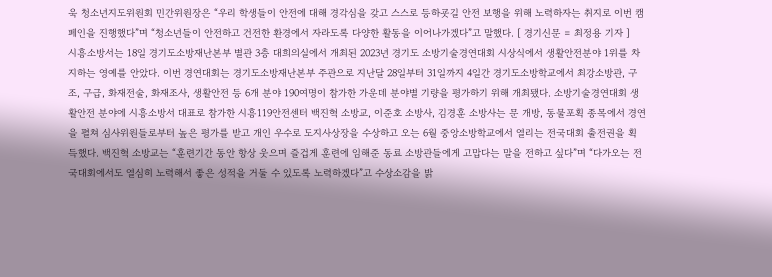욱 청소년지도위원회 민간위원장은 “우리 학생들이 안전에 대해 경각심을 갖고 스스로 등하굣길 안전 보행을 위해 노력하자는 취지로 이번 캠페인을 진행했다”며 “청소년들이 안전하고 건전한 환경에서 자라도록 다양한 활동을 이어나가겠다”고 말했다. [ 경기신문 = 최정용 기자 ]
시흥소방서는 18일 경기도소방재난본부 별관 3층 대희의실에서 개최된 2023년 경기도 소방기술경연대회 시상식에서 생활안전분야 1위를 차지하는 영예를 안았다. 이번 경연대회는 경기도소방재난본부 주관으로 지난달 28일부터 31일까지 4일간 경기도소방학교에서 최강소방관, 구조, 구급, 화재전술, 화재조사, 생활안전 등 6개 분야 190여명이 참가한 가운데 분야별 기량을 평가하기 위해 개최됐다. 소방기술경연대회 생활안전 분야에 시흥소방서 대표로 참가한 시흥119안전센터 백진혁 소방교, 이준호 소방사, 김경훈 소방사는 문 개방, 동물포획 종목에서 경연을 펼쳐 심사위원들로부터 높은 평가를 받고 개인 우수로 도지사상장을 수상하고 오는 6월 중앙소방학교에서 열리는 전국대회 출전권을 획득했다. 백진혁 소방교는 “훈련기간 동안 항상 웃으며 즐겁게 훈련에 임해준 동료 소방관들에게 고맙다는 말을 전하고 싶다”며 “다가오는 전국대회에서도 열심히 노력해서 좋은 성적을 거둘 수 있도록 노력하겠다”고 수상소감을 밝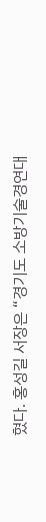혔다. 홍성길 서장은 “경기도 소방기술경연대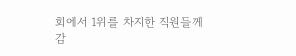회에서 1위를 차지한 직원들께 감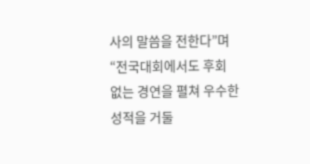사의 말씀을 전한다”며 “전국대회에서도 후회 없는 경연을 펼쳐 우수한 성적을 거둘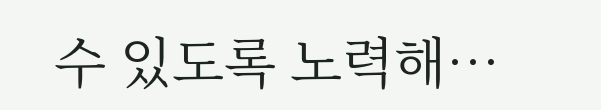수 있도록 노력해…